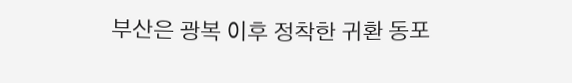부산은 광복 이후 정착한 귀환 동포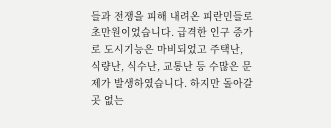들과 전쟁을 피해 내려온 피란민들로 초만원이었습니다. 급격한 인구 증가로 도시기능은 마비되었고 주택난, 식량난, 식수난, 교통난 등 수많은 문제가 발생하였습니다. 하지만 돌아갈 곳 없는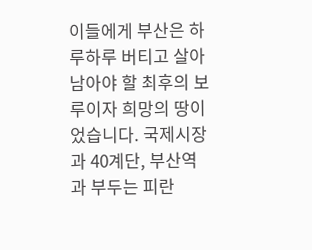이들에게 부산은 하루하루 버티고 살아남아야 할 최후의 보루이자 희망의 땅이었습니다. 국제시장과 40계단, 부산역과 부두는 피란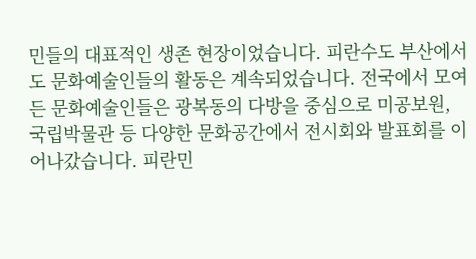민들의 대표적인 생존 현장이었습니다. 피란수도 부산에서도 문화예술인들의 활동은 계속되었습니다. 전국에서 모여든 문화예술인들은 광복동의 다방을 중심으로 미공보원, 국립박물관 등 다양한 문화공간에서 전시회와 발표회를 이어나갔습니다. 피란민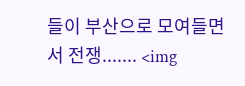들이 부산으로 모여들면서 전쟁....... <img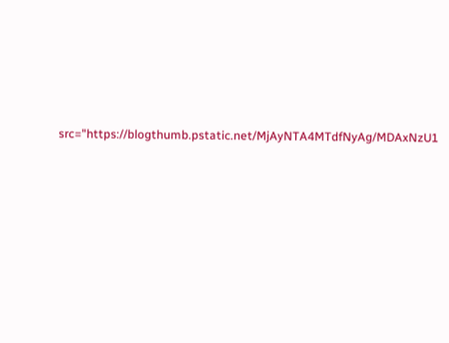src="https://blogthumb.pstatic.net/MjAyNTA4MTdfNyAg/MDAxNzU1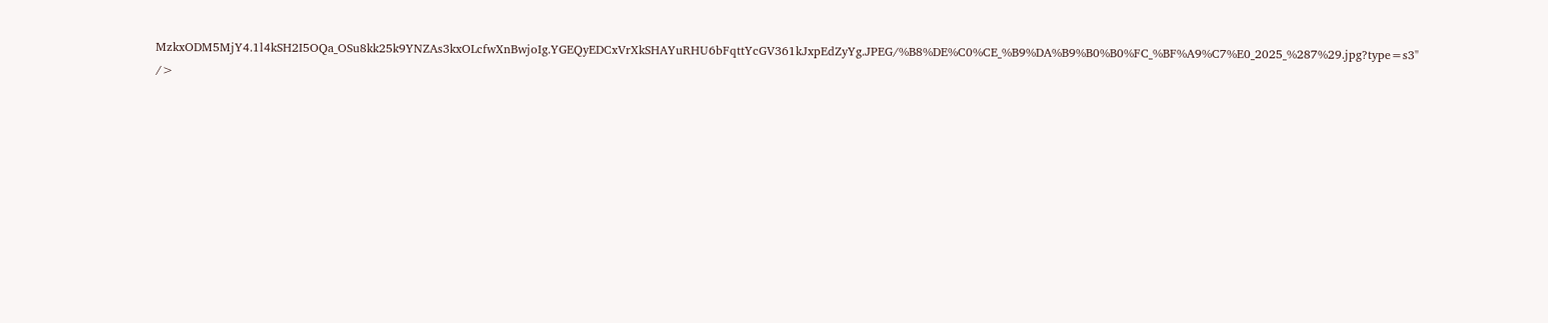MzkxODM5MjY4.1l4kSH2I5OQa_OSu8kk25k9YNZAs3kxOLcfwXnBwjoIg.YGEQyEDCxVrXkSHAYuRHU6bFqttYcGV361kJxpEdZyYg.JPEG/%B8%DE%C0%CE_%B9%DA%B9%B0%B0%FC_%BF%A9%C7%E0_2025_%287%29.jpg?type=s3" />